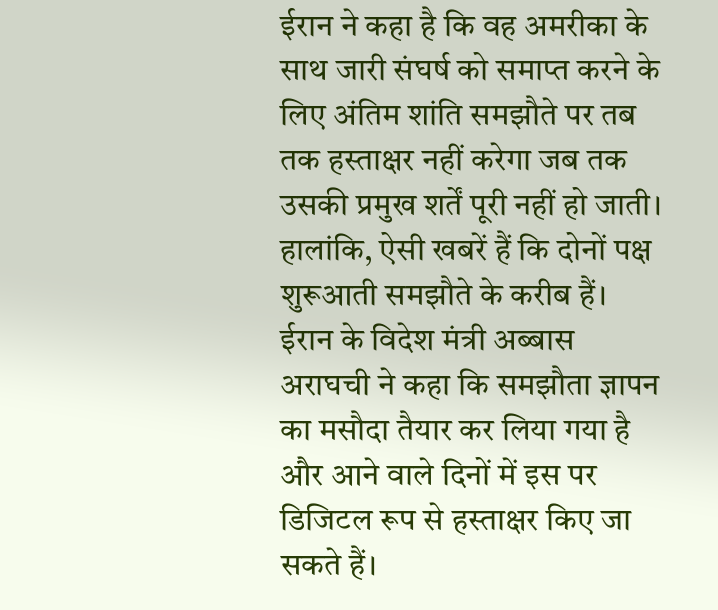ईरान ने कहा है कि वह अमरीका के साथ जारी संघर्ष को समाप्त करने के लिए अंतिम शांति समझौते पर तब तक हस्ताक्षर नहीं करेगा जब तक उसकी प्रमुख शर्तें पूरी नहीं हो जाती। हालांकि, ऐसी खबरें हैं कि दोनों पक्ष शुरूआती समझौते के करीब हैं।
ईरान के विदेश मंत्री अब्बास अराघची ने कहा कि समझौता ज्ञापन का मसौदा तैयार कर लिया गया है और आने वाले दिनों में इस पर डिजिटल रूप से हस्ताक्षर किए जा सकते हैं।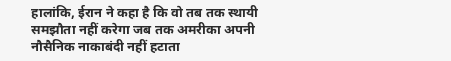हालांकि, ईरान ने कहा है कि वो तब तक स्थायी समझौता नहीं करेगा जब तक अमरीका अपनी नौसैनिक नाकाबंदी नहीं हटाता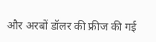और अरबों डॉलर की फ्रीज की गई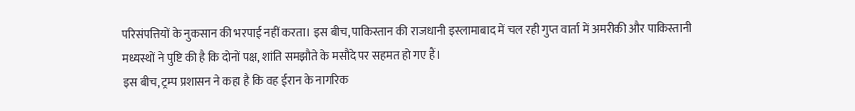परिसंपत्तियों के नुकसान की भरपाई नहीं करता। इस बीच, पाकिस्तान की राजधानी इस्लामाबाद में चल रही गुप्त वार्ता में अमरीकी और पाकिस्तानी मध्यस्थों ने पुष्टि की है कि दोनों पक्ष, शांति समझौते के मसौदे पर सहमत हो गए हैं।
इस बीच, ट्रम्प प्रशासन ने कहा है कि वह ईरान के नागरिक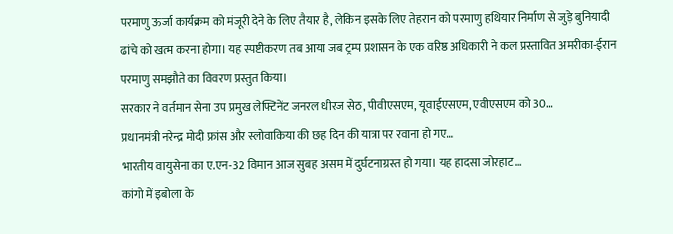परमाणु ऊर्जा कार्यक्रम को मंजूरी देने के लिए तैयार है, लेकिन इसके लिए तेहरान को परमाणु हथियार निर्माण से जुड़े बुनियादी ढांचे को खत्म करना होगा। यह स्पष्टीकरण तब आया जब ट्रम्प प्रशासन के एक वरिष्ठ अधिकारी ने कल प्रस्तावित अमरीका-ईरान परमाणु समझौते का विवरण प्रस्तुत किया।
सरकार ने वर्तमान सेना उप प्रमुख लेफ्टिनेंट जनरल धीरज सेठ, पीवीएसएम, यूवाईएसएम, एवीएसएम को 30…
प्रधानमंत्री नरेन्द्र मोदी फ्रांस और स्लोवाकिया की छह दिन की यात्रा पर रवाना हो गए…
भारतीय वायुसेना का ए.एन-32 विमान आज सुबह असम में दुर्घटनाग्रस्त हो गया। यह हादसा जोरहाट…
कांगो में इबोला के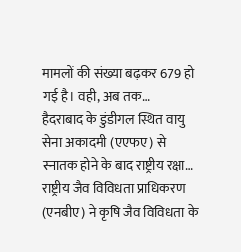मामलों की संख्या बढ़कर 679 हो गई है। वही, अब तक…
हैदराबाद के डुंडीगल स्थित वायु सेना अकादमी (एएफए) से स्नातक होने के बाद राष्ट्रीय रक्षा…
राष्ट्रीय जैव विविधता प्राधिकरण (एनबीए) ने कृषि जैव विविधता के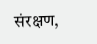संरक्षण,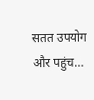सतत उपयोग और पहुंच…